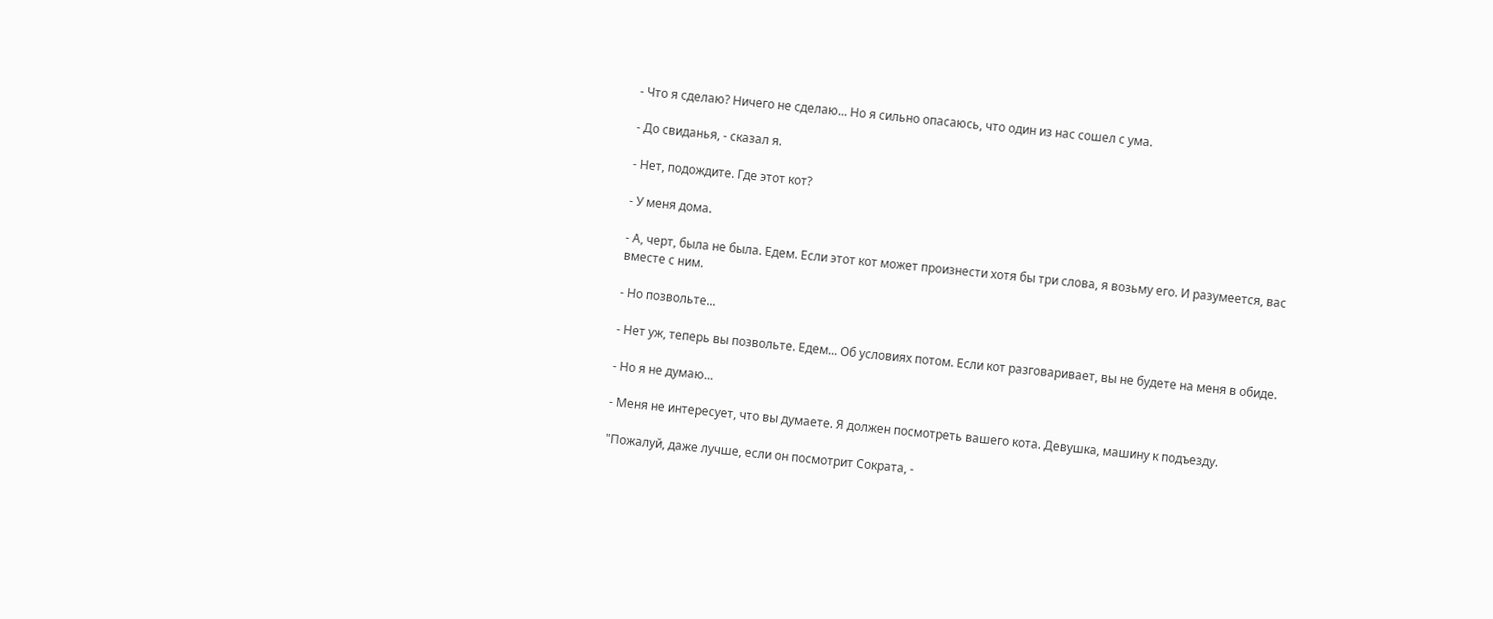- Что я сделаю? Ничего не сделаю... Но я сильно опасаюсь, что один из нас сошел с ума.

- До свиданья, - сказал я.

- Нет, подождите. Где этот кот?

- У меня дома.

- А, черт, была не была. Едем. Если этот кот может произнести хотя бы три слова, я возьму его. И разумеется, вас вместе с ним.

- Но позвольте...

- Нет уж, теперь вы позвольте. Едем... Об условиях потом. Если кот разговаривает, вы не будете на меня в обиде.

- Но я не думаю...

- Меня не интересует, что вы думаете. Я должен посмотреть вашего кота. Девушка, машину к подъезду.

"Пожалуй, даже лучше, если он посмотрит Сократа, -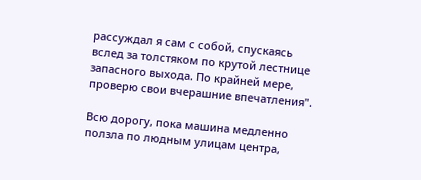рассуждал я сам с собой, спускаясь вслед за толстяком по крутой лестнице запасного выхода. По крайней мере, проверю свои вчерашние впечатления".

Всю дорогу, пока машина медленно ползла по людным улицам центра,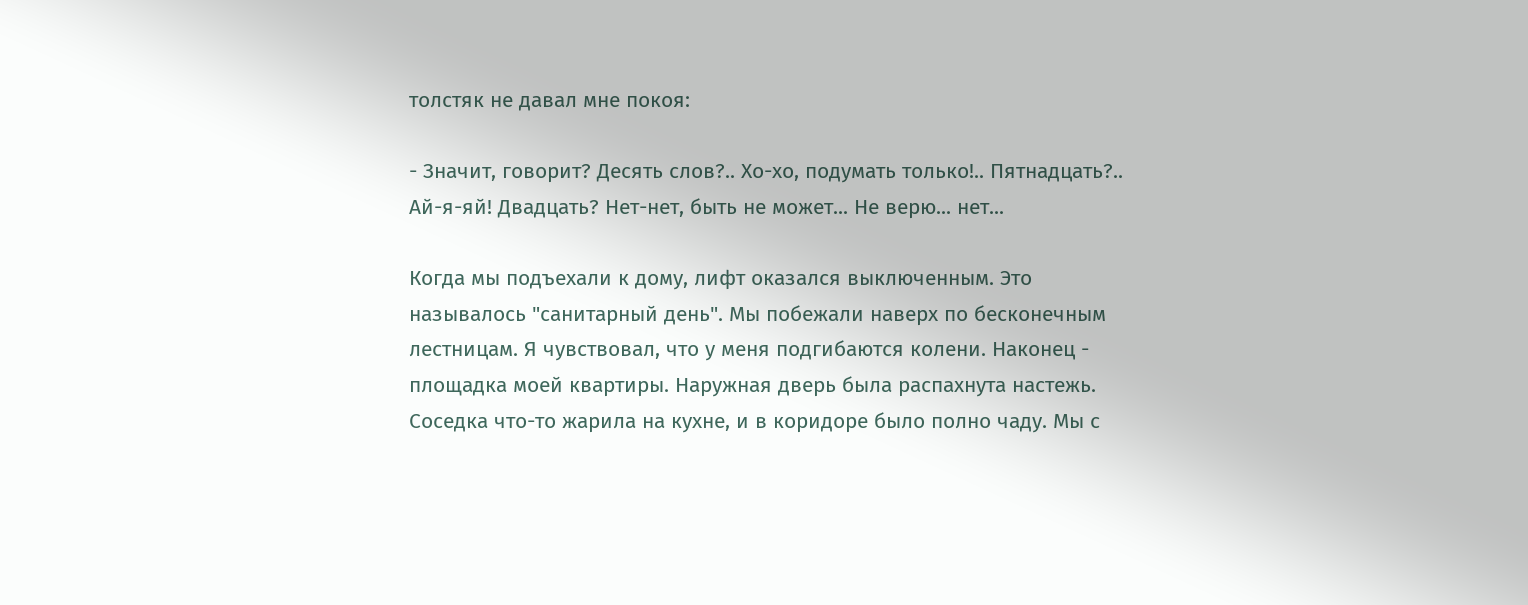толстяк не давал мне покоя:

- Значит, говорит? Десять слов?.. Хо-хо, подумать только!.. Пятнадцать?.. Ай-я-яй! Двадцать? Нет-нет, быть не может... Не верю... нет...

Когда мы подъехали к дому, лифт оказался выключенным. Это называлось "санитарный день". Мы побежали наверх по бесконечным лестницам. Я чувствовал, что у меня подгибаются колени. Наконец - площадка моей квартиры. Наружная дверь была распахнута настежь. Соседка что-то жарила на кухне, и в коридоре было полно чаду. Мы с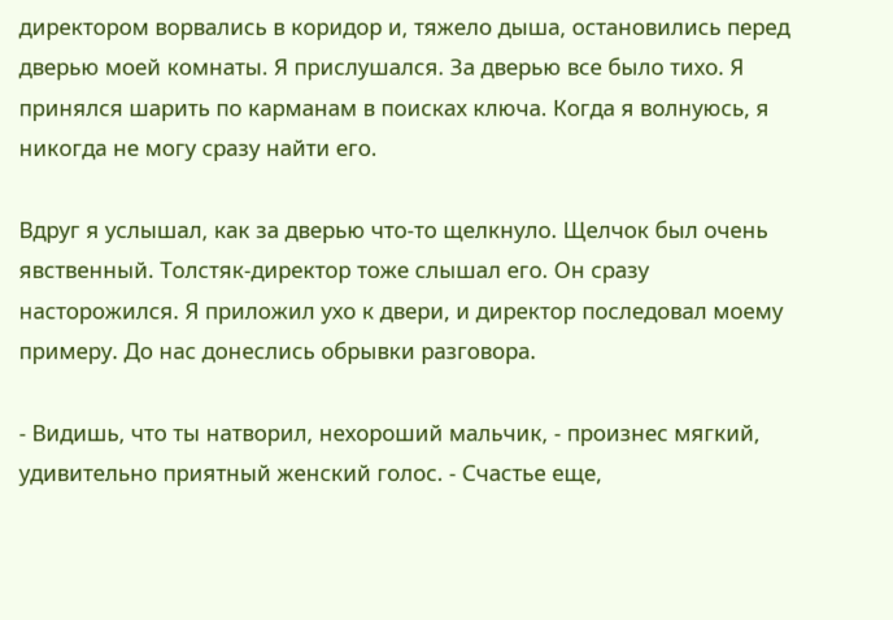директором ворвались в коридор и, тяжело дыша, остановились перед дверью моей комнаты. Я прислушался. За дверью все было тихо. Я принялся шарить по карманам в поисках ключа. Когда я волнуюсь, я никогда не могу сразу найти его.

Вдруг я услышал, как за дверью что-то щелкнуло. Щелчок был очень явственный. Толстяк-директор тоже слышал его. Он сразу насторожился. Я приложил ухо к двери, и директор последовал моему примеру. До нас донеслись обрывки разговора.

- Видишь, что ты натворил, нехороший мальчик, - произнес мягкий, удивительно приятный женский голос. - Счастье еще,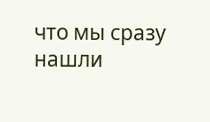что мы сразу нашли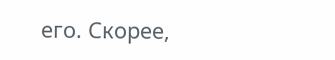его. Скорее,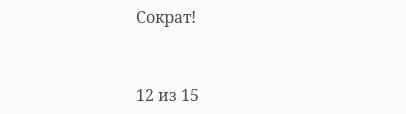Сократ!



12 из 15